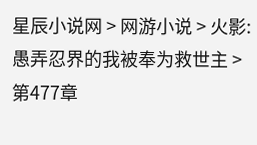星辰小说网 > 网游小说 > 火影:愚弄忍界的我被奉为救世主 > 第477章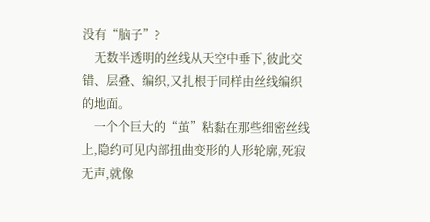没有“脑子”?
    无数半透明的丝线从天空中垂下,彼此交错、层叠、编织,又扎根于同样由丝线编织的地面。
    一个个巨大的“茧”粘黏在那些细密丝线上,隐约可见内部扭曲变形的人形轮廓,死寂无声,就像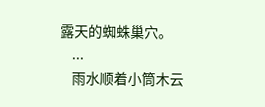露天的蜘蛛巢穴。
    ...
    雨水顺着小筒木云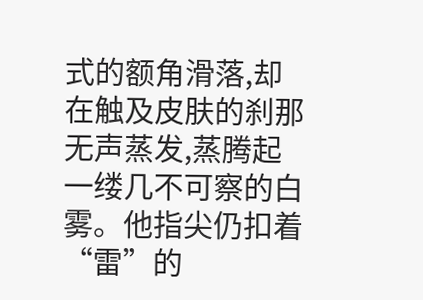式的额角滑落,却在触及皮肤的刹那无声蒸发,蒸腾起一缕几不可察的白雾。他指尖仍扣着“雷”的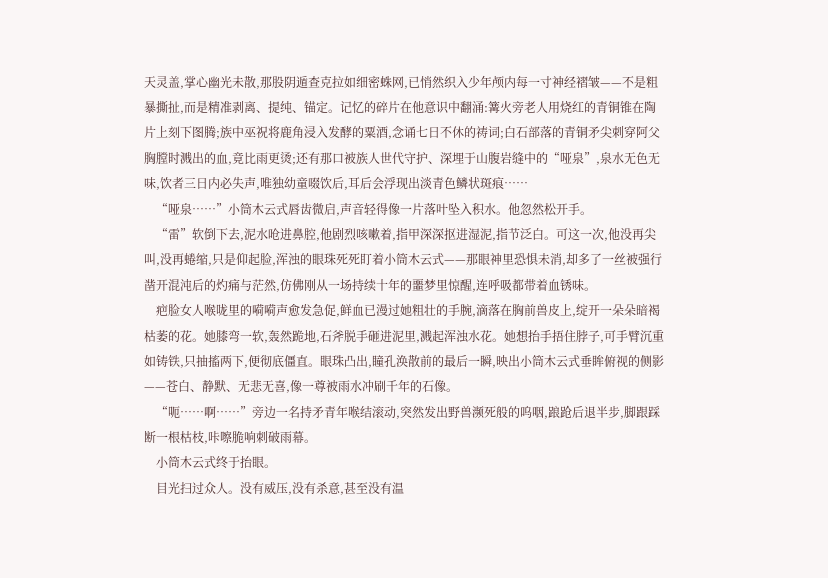天灵盖,掌心幽光未散,那股阴遁查克拉如细密蛛网,已悄然织入少年颅内每一寸神经褶皱——不是粗暴撕扯,而是精准剥离、提纯、锚定。记忆的碎片在他意识中翻涌:篝火旁老人用烧红的青铜锥在陶片上刻下图腾;族中巫祝将鹿角浸入发酵的粟酒,念诵七日不休的祷词;白石部落的青铜矛尖刺穿阿父胸膛时溅出的血,竟比雨更烫;还有那口被族人世代守护、深埋于山腹岩缝中的“哑泉”,泉水无色无味,饮者三日内必失声,唯独幼童啜饮后,耳后会浮现出淡青色鳞状斑痕……
    “哑泉……”小筒木云式唇齿微启,声音轻得像一片落叶坠入积水。他忽然松开手。
    “雷”软倒下去,泥水呛进鼻腔,他剧烈咳嗽着,指甲深深抠进湿泥,指节泛白。可这一次,他没再尖叫,没再蜷缩,只是仰起脸,浑浊的眼珠死死盯着小筒木云式——那眼神里恐惧未消,却多了一丝被强行凿开混沌后的灼痛与茫然,仿佛刚从一场持续十年的噩梦里惊醒,连呼吸都带着血锈味。
    疤脸女人喉咙里的嗬嗬声愈发急促,鲜血已漫过她粗壮的手腕,滴落在胸前兽皮上,绽开一朵朵暗褐枯萎的花。她膝弯一软,轰然跪地,石斧脱手砸进泥里,溅起浑浊水花。她想抬手捂住脖子,可手臂沉重如铸铁,只抽搐两下,便彻底僵直。眼珠凸出,瞳孔涣散前的最后一瞬,映出小筒木云式垂眸俯视的侧影——苍白、静默、无悲无喜,像一尊被雨水冲刷千年的石像。
    “呃……啊……”旁边一名持矛青年喉结滚动,突然发出野兽濒死般的呜咽,踉跄后退半步,脚跟踩断一根枯枝,咔嚓脆响刺破雨幕。
    小筒木云式终于抬眼。
    目光扫过众人。没有威压,没有杀意,甚至没有温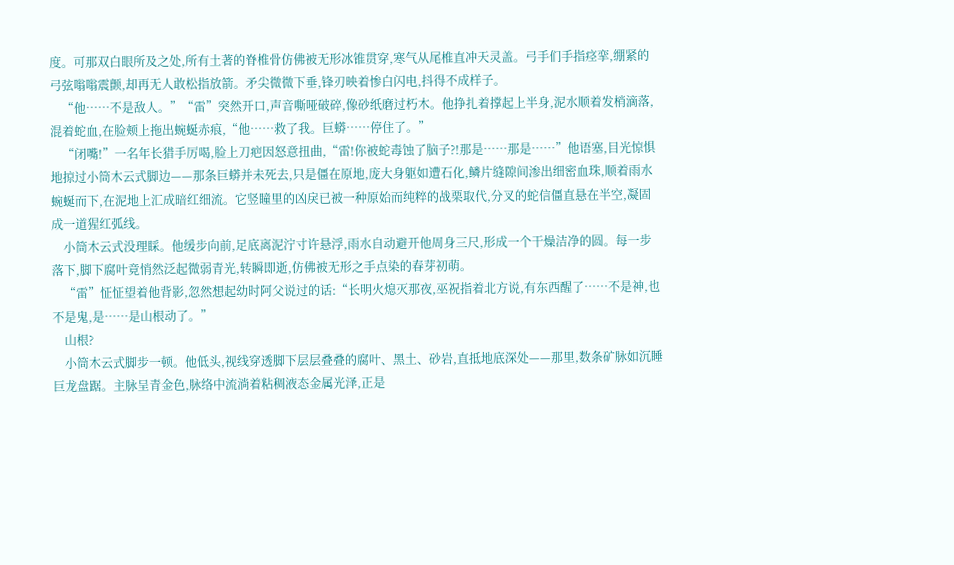度。可那双白眼所及之处,所有土著的脊椎骨仿佛被无形冰锥贯穿,寒气从尾椎直冲天灵盖。弓手们手指痉挛,绷紧的弓弦嗡嗡震颤,却再无人敢松指放箭。矛尖微微下垂,锋刃映着惨白闪电,抖得不成样子。
    “他……不是敌人。”“雷”突然开口,声音嘶哑破碎,像砂纸磨过朽木。他挣扎着撑起上半身,泥水顺着发梢滴落,混着蛇血,在脸颊上拖出蜿蜒赤痕,“他……救了我。巨蟒……停住了。”
    “闭嘴!”一名年长猎手厉喝,脸上刀疤因怒意扭曲,“雷!你被蛇毒蚀了脑子?!那是……那是……”他语塞,目光惊惧地掠过小筒木云式脚边——那条巨蟒并未死去,只是僵在原地,庞大身躯如遭石化,鳞片缝隙间渗出细密血珠,顺着雨水蜿蜒而下,在泥地上汇成暗红细流。它竖瞳里的凶戾已被一种原始而纯粹的战栗取代,分叉的蛇信僵直悬在半空,凝固成一道猩红弧线。
    小筒木云式没理睬。他缓步向前,足底离泥泞寸许悬浮,雨水自动避开他周身三尺,形成一个干燥洁净的圆。每一步落下,脚下腐叶竟悄然泛起微弱青光,转瞬即逝,仿佛被无形之手点染的春芽初萌。
    “雷”怔怔望着他背影,忽然想起幼时阿父说过的话:“长明火熄灭那夜,巫祝指着北方说,有东西醒了……不是神,也不是鬼,是……是山根动了。”
    山根?
    小筒木云式脚步一顿。他低头,视线穿透脚下层层叠叠的腐叶、黑土、砂岩,直抵地底深处——那里,数条矿脉如沉睡巨龙盘踞。主脉呈青金色,脉络中流淌着粘稠液态金属光泽,正是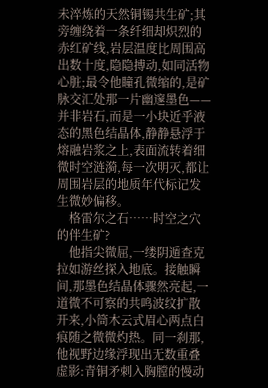未淬炼的天然铜锡共生矿;其旁缠绕着一条纤细却炽烈的赤红矿线,岩层温度比周围高出数十度,隐隐搏动,如同活物心脏;最令他瞳孔微缩的,是矿脉交汇处那一片幽邃墨色——并非岩石,而是一小块近乎液态的黑色结晶体,静静悬浮于熔融岩浆之上,表面流转着细微时空涟漪,每一次明灭,都让周围岩层的地质年代标记发生微妙偏移。
    格雷尔之石……时空之穴的伴生矿?
    他指尖微屈,一缕阴遁查克拉如游丝探入地底。接触瞬间,那墨色结晶体骤然亮起,一道微不可察的共鸣波纹扩散开来,小筒木云式眉心两点白痕随之微微灼热。同一刹那,他视野边缘浮现出无数重叠虚影:青铜矛刺入胸膛的慢动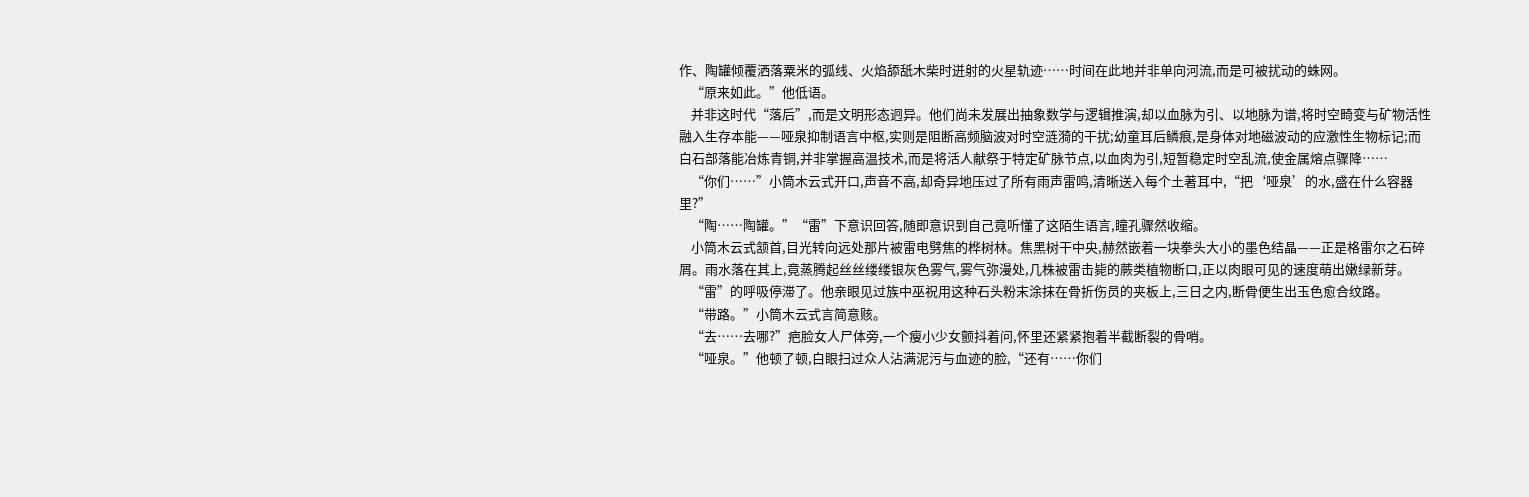作、陶罐倾覆洒落粟米的弧线、火焰舔舐木柴时迸射的火星轨迹……时间在此地并非单向河流,而是可被扰动的蛛网。
    “原来如此。”他低语。
    并非这时代“落后”,而是文明形态迥异。他们尚未发展出抽象数学与逻辑推演,却以血脉为引、以地脉为谱,将时空畸变与矿物活性融入生存本能——哑泉抑制语言中枢,实则是阻断高频脑波对时空涟漪的干扰;幼童耳后鳞痕,是身体对地磁波动的应激性生物标记;而白石部落能冶炼青铜,并非掌握高温技术,而是将活人献祭于特定矿脉节点,以血肉为引,短暂稳定时空乱流,使金属熔点骤降……
    “你们……”小筒木云式开口,声音不高,却奇异地压过了所有雨声雷鸣,清晰送入每个土著耳中,“把‘哑泉’的水,盛在什么容器里?”
    “陶……陶罐。”“雷”下意识回答,随即意识到自己竟听懂了这陌生语言,瞳孔骤然收缩。
    小筒木云式颔首,目光转向远处那片被雷电劈焦的桦树林。焦黑树干中央,赫然嵌着一块拳头大小的墨色结晶——正是格雷尔之石碎屑。雨水落在其上,竟蒸腾起丝丝缕缕银灰色雾气,雾气弥漫处,几株被雷击毙的蕨类植物断口,正以肉眼可见的速度萌出嫩绿新芽。
    “雷”的呼吸停滞了。他亲眼见过族中巫祝用这种石头粉末涂抹在骨折伤员的夹板上,三日之内,断骨便生出玉色愈合纹路。
    “带路。”小筒木云式言简意赅。
    “去……去哪?”疤脸女人尸体旁,一个瘦小少女颤抖着问,怀里还紧紧抱着半截断裂的骨哨。
    “哑泉。”他顿了顿,白眼扫过众人沾满泥污与血迹的脸,“还有……你们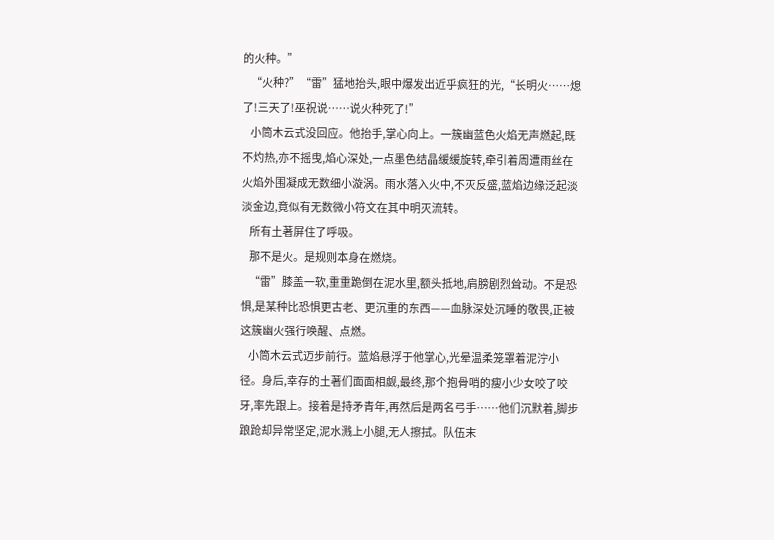的火种。”
    “火种?”“雷”猛地抬头,眼中爆发出近乎疯狂的光,“长明火……熄了!三天了!巫祝说……说火种死了!”
    小筒木云式没回应。他抬手,掌心向上。一簇幽蓝色火焰无声燃起,既不灼热,亦不摇曳,焰心深处,一点墨色结晶缓缓旋转,牵引着周遭雨丝在火焰外围凝成无数细小漩涡。雨水落入火中,不灭反盛,蓝焰边缘泛起淡淡金边,竟似有无数微小符文在其中明灭流转。
    所有土著屏住了呼吸。
    那不是火。是规则本身在燃烧。
    “雷”膝盖一软,重重跪倒在泥水里,额头抵地,肩膀剧烈耸动。不是恐惧,是某种比恐惧更古老、更沉重的东西——血脉深处沉睡的敬畏,正被这簇幽火强行唤醒、点燃。
    小筒木云式迈步前行。蓝焰悬浮于他掌心,光晕温柔笼罩着泥泞小径。身后,幸存的土著们面面相觑,最终,那个抱骨哨的瘦小少女咬了咬牙,率先跟上。接着是持矛青年,再然后是两名弓手……他们沉默着,脚步踉跄却异常坚定,泥水溅上小腿,无人擦拭。队伍末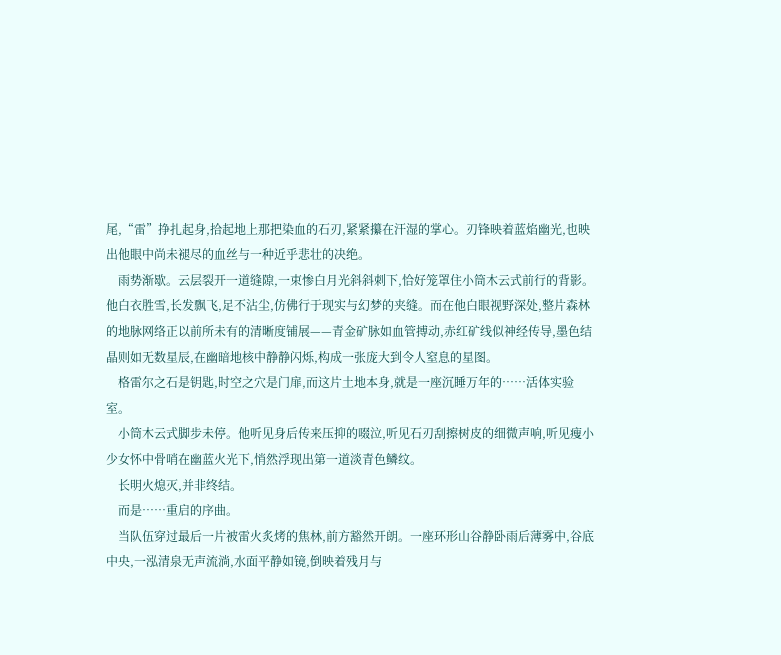尾,“雷”挣扎起身,拾起地上那把染血的石刃,紧紧攥在汗湿的掌心。刃锋映着蓝焰幽光,也映出他眼中尚未褪尽的血丝与一种近乎悲壮的决绝。
    雨势渐歇。云层裂开一道缝隙,一束惨白月光斜斜刺下,恰好笼罩住小筒木云式前行的背影。他白衣胜雪,长发飘飞,足不沾尘,仿佛行于现实与幻梦的夹缝。而在他白眼视野深处,整片森林的地脉网络正以前所未有的清晰度铺展——青金矿脉如血管搏动,赤红矿线似神经传导,墨色结晶则如无数星辰,在幽暗地核中静静闪烁,构成一张庞大到令人窒息的星图。
    格雷尔之石是钥匙,时空之穴是门扉,而这片土地本身,就是一座沉睡万年的……活体实验室。
    小筒木云式脚步未停。他听见身后传来压抑的啜泣,听见石刃刮擦树皮的细微声响,听见瘦小少女怀中骨哨在幽蓝火光下,悄然浮现出第一道淡青色鳞纹。
    长明火熄灭,并非终结。
    而是……重启的序曲。
    当队伍穿过最后一片被雷火炙烤的焦林,前方豁然开朗。一座环形山谷静卧雨后薄雾中,谷底中央,一泓清泉无声流淌,水面平静如镜,倒映着残月与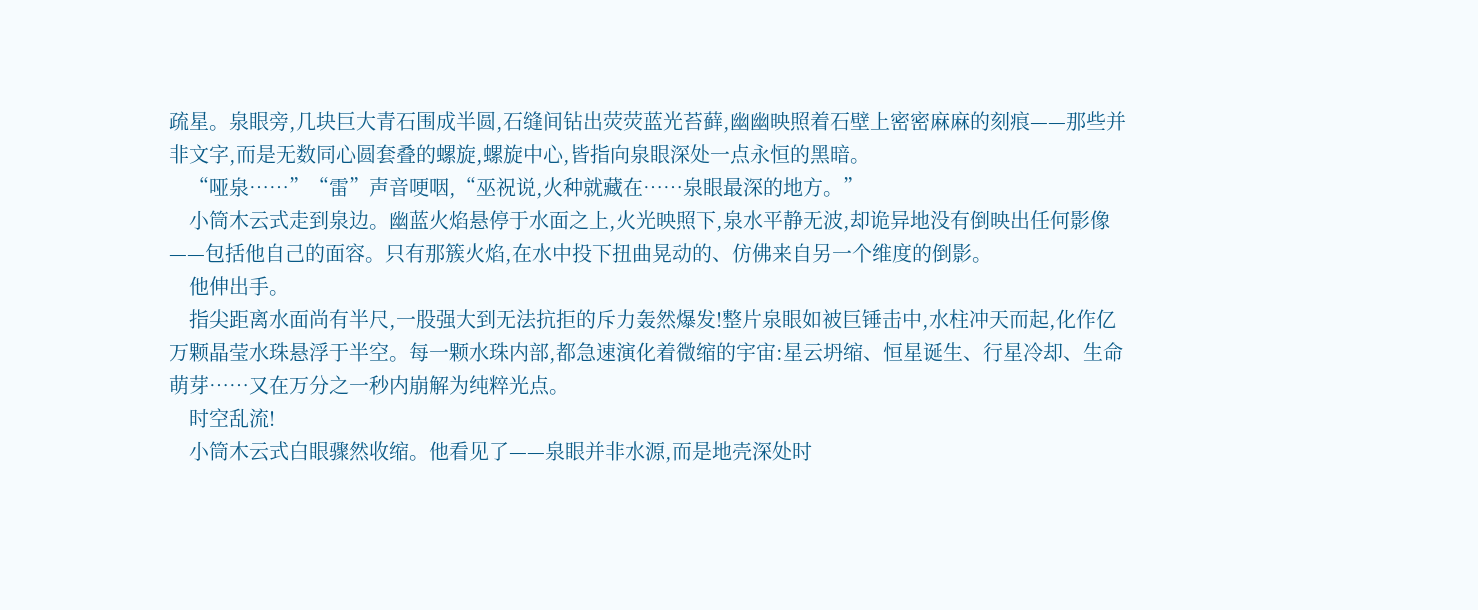疏星。泉眼旁,几块巨大青石围成半圆,石缝间钻出荧荧蓝光苔藓,幽幽映照着石壁上密密麻麻的刻痕——那些并非文字,而是无数同心圆套叠的螺旋,螺旋中心,皆指向泉眼深处一点永恒的黑暗。
    “哑泉……”“雷”声音哽咽,“巫祝说,火种就藏在……泉眼最深的地方。”
    小筒木云式走到泉边。幽蓝火焰悬停于水面之上,火光映照下,泉水平静无波,却诡异地没有倒映出任何影像——包括他自己的面容。只有那簇火焰,在水中投下扭曲晃动的、仿佛来自另一个维度的倒影。
    他伸出手。
    指尖距离水面尚有半尺,一股强大到无法抗拒的斥力轰然爆发!整片泉眼如被巨锤击中,水柱冲天而起,化作亿万颗晶莹水珠悬浮于半空。每一颗水珠内部,都急速演化着微缩的宇宙:星云坍缩、恒星诞生、行星冷却、生命萌芽……又在万分之一秒内崩解为纯粹光点。
    时空乱流!
    小筒木云式白眼骤然收缩。他看见了——泉眼并非水源,而是地壳深处时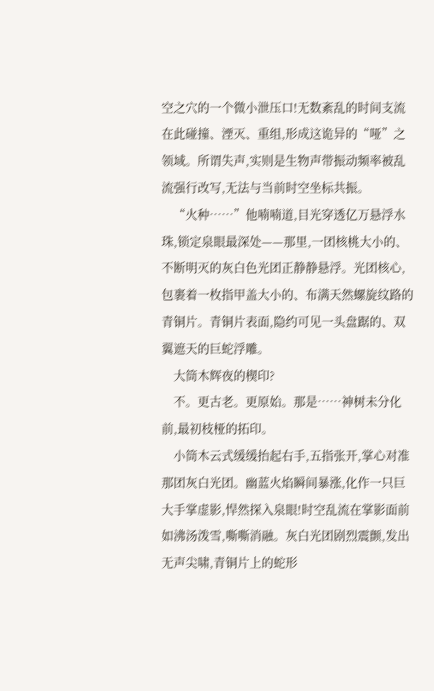空之穴的一个微小泄压口!无数紊乱的时间支流在此碰撞、湮灭、重组,形成这诡异的“哑”之领域。所谓失声,实则是生物声带振动频率被乱流强行改写,无法与当前时空坐标共振。
    “火种……”他喃喃道,目光穿透亿万悬浮水珠,锁定泉眼最深处——那里,一团核桃大小的、不断明灭的灰白色光团正静静悬浮。光团核心,包裹着一枚指甲盖大小的、布满天然螺旋纹路的青铜片。青铜片表面,隐约可见一头盘踞的、双翼遮天的巨蛇浮雕。
    大筒木辉夜的楔印?
    不。更古老。更原始。那是……神树未分化前,最初枝桠的拓印。
    小筒木云式缓缓抬起右手,五指张开,掌心对准那团灰白光团。幽蓝火焰瞬间暴涨,化作一只巨大手掌虚影,悍然探入泉眼!时空乱流在掌影面前如沸汤泼雪,嘶嘶消融。灰白光团剧烈震颤,发出无声尖啸,青铜片上的蛇形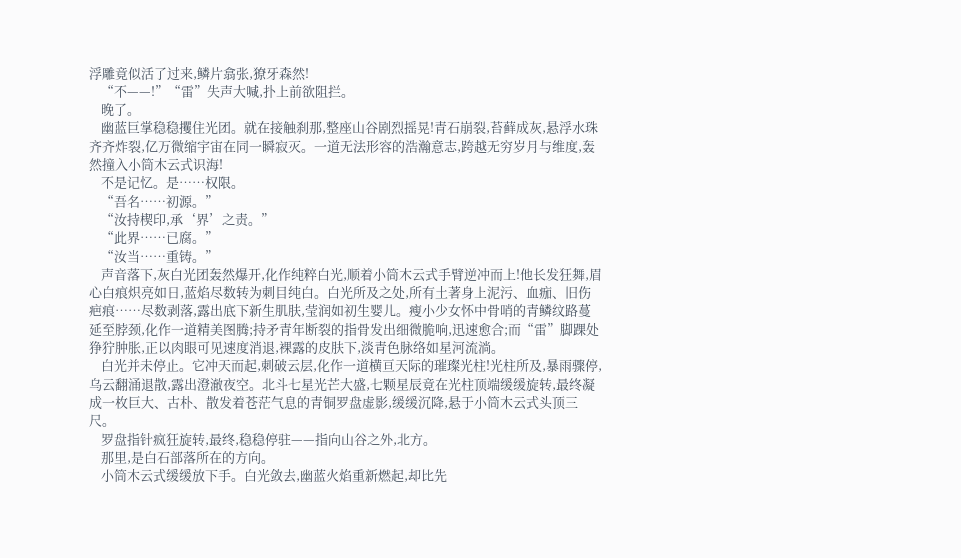浮雕竟似活了过来,鳞片翕张,獠牙森然!
    “不——!”“雷”失声大喊,扑上前欲阻拦。
    晚了。
    幽蓝巨掌稳稳攫住光团。就在接触刹那,整座山谷剧烈摇晃!青石崩裂,苔藓成灰,悬浮水珠齐齐炸裂,亿万微缩宇宙在同一瞬寂灭。一道无法形容的浩瀚意志,跨越无穷岁月与维度,轰然撞入小筒木云式识海!
    不是记忆。是……权限。
    “吾名……初源。”
    “汝持楔印,承‘界’之责。”
    “此界……已腐。”
    “汝当……重铸。”
    声音落下,灰白光团轰然爆开,化作纯粹白光,顺着小筒木云式手臂逆冲而上!他长发狂舞,眉心白痕炽亮如日,蓝焰尽数转为刺目纯白。白光所及之处,所有土著身上泥污、血痂、旧伤疤痕……尽数剥落,露出底下新生肌肤,莹润如初生婴儿。瘦小少女怀中骨哨的青鳞纹路蔓延至脖颈,化作一道精美图腾;持矛青年断裂的指骨发出细微脆响,迅速愈合;而“雷”脚踝处狰狞肿胀,正以肉眼可见速度消退,裸露的皮肤下,淡青色脉络如星河流淌。
    白光并未停止。它冲天而起,刺破云层,化作一道横亘天际的璀璨光柱!光柱所及,暴雨骤停,乌云翻涌退散,露出澄澈夜空。北斗七星光芒大盛,七颗星辰竟在光柱顶端缓缓旋转,最终凝成一枚巨大、古朴、散发着苍茫气息的青铜罗盘虚影,缓缓沉降,悬于小筒木云式头顶三尺。
    罗盘指针疯狂旋转,最终,稳稳停驻——指向山谷之外,北方。
    那里,是白石部落所在的方向。
    小筒木云式缓缓放下手。白光敛去,幽蓝火焰重新燃起,却比先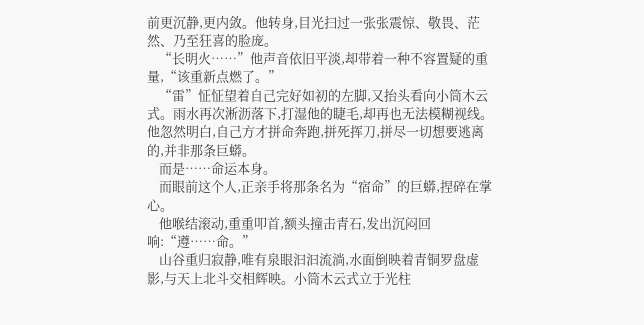前更沉静,更内敛。他转身,目光扫过一张张震惊、敬畏、茫然、乃至狂喜的脸庞。
    “长明火……”他声音依旧平淡,却带着一种不容置疑的重量,“该重新点燃了。”
    “雷”怔怔望着自己完好如初的左脚,又抬头看向小筒木云式。雨水再次淅沥落下,打湿他的睫毛,却再也无法模糊视线。他忽然明白,自己方才拼命奔跑,拼死挥刀,拼尽一切想要逃离的,并非那条巨蟒。
    而是……命运本身。
    而眼前这个人,正亲手将那条名为“宿命”的巨蟒,捏碎在掌心。
    他喉结滚动,重重叩首,额头撞击青石,发出沉闷回响:“遵……命。”
    山谷重归寂静,唯有泉眼汩汩流淌,水面倒映着青铜罗盘虚影,与天上北斗交相辉映。小筒木云式立于光柱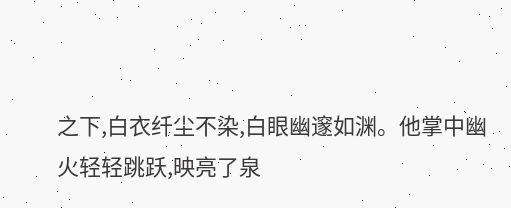之下,白衣纤尘不染,白眼幽邃如渊。他掌中幽火轻轻跳跃,映亮了泉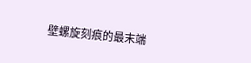壁螺旋刻痕的最末端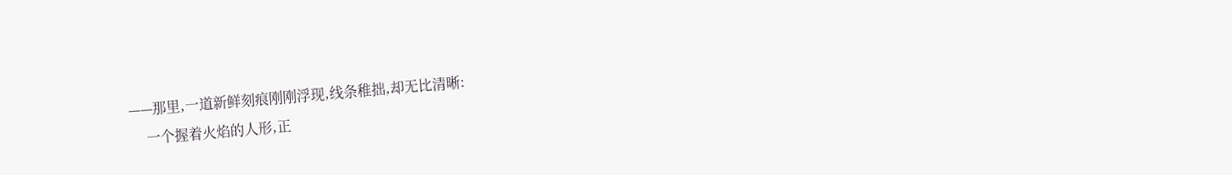——那里,一道新鲜刻痕刚刚浮现,线条稚拙,却无比清晰:
    一个握着火焰的人形,正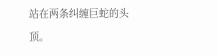站在两条纠缠巨蛇的头顶。